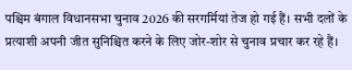पश्चिम बंगाल विधानसभा चुनाव 2026 की सरगर्मियां तेज हो गई हैं। सभी दलों के प्रत्याशी अपनी जीत सुनिश्चित करने के लिए जोर-शोर से चुनाव प्रचार कर रहे हैं।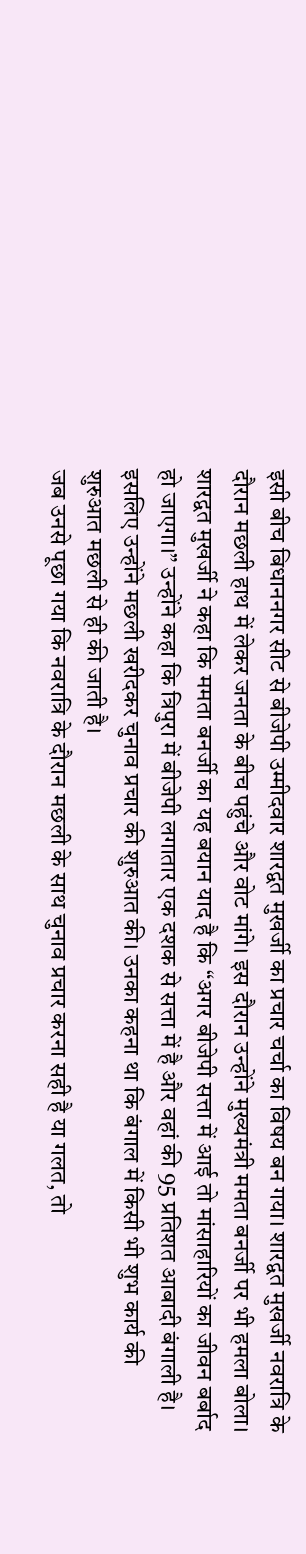इसी बीच बिधाननगर सीट से बीजेपी उम्मीदवार शारद्वत मुखर्जी का प्रचार चर्चा का विषय बन गया। शारद्वत मुखर्जी नवरात्रि के दौरान मछली हाथ में लेकर जनता के बीच पहुंचे और वोट मांगे। इस दौरान उन्होंने मुख्यमंत्री ममता बनर्जी पर भी हमला बोला।
शारद्वत मुखर्जी ने कहा कि ममता बनर्जी का यह बयान याद है कि “अगर बीजेपी सत्ता में आई तो मांसाहारियों का जीवन बर्बाद हो जाएगा।” उन्होंने कहा कि त्रिपुरा में बीजेपी लगातार एक दशक से सत्ता में है और वहां की 95 प्रतिशत आबादी बंगाली है। इसलिए उन्होंने मछली खरीदकर चुनाव प्रचार की शुरुआत की। उनका कहना था कि बंगाल में किसी भी शुभ कार्य की शुरुआत मछली से ही की जाती है।
जब उनसे पूछा गया कि नवरात्रि के दौरान मछली के साथ चुनाव प्रचार करना सही है या गलत, तो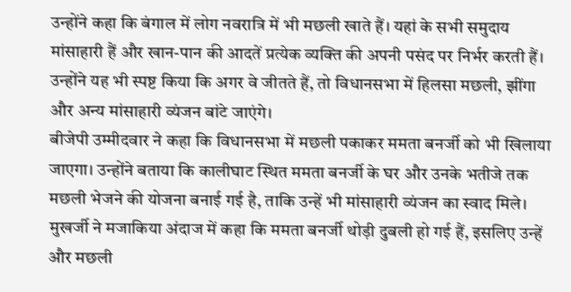उन्होंने कहा कि बंगाल में लोग नवरात्रि में भी मछली खाते हैं। यहां के सभी समुदाय मांसाहारी हैं और खान-पान की आदतें प्रत्येक व्यक्ति की अपनी पसंद पर निर्भर करती हैं। उन्होंने यह भी स्पष्ट किया कि अगर वे जीतते हैं, तो विधानसभा में हिलसा मछली, झींगा और अन्य मांसाहारी व्यंजन बांटे जाएंगे।
बीजेपी उम्मीदवार ने कहा कि विधानसभा में मछली पकाकर ममता बनर्जी को भी खिलाया जाएगा। उन्होंने बताया कि कालीघाट स्थित ममता बनर्जी के घर और उनके भतीजे तक मछली भेजने की योजना बनाई गई है, ताकि उन्हें भी मांसाहारी व्यंजन का स्वाद मिले। मुखर्जी ने मजाकिया अंदाज में कहा कि ममता बनर्जी थोड़ी दुबली हो गई हैं, इसलिए उन्हें और मछली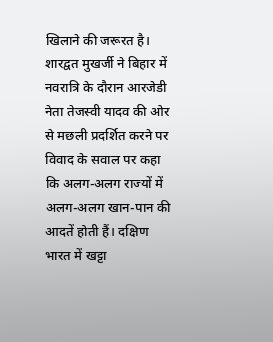खिलाने की जरूरत है।
शारद्वत मुखर्जी ने बिहार में नवरात्रि के दौरान आरजेडी नेता तेजस्वी यादव की ओर से मछली प्रदर्शित करने पर विवाद के सवाल पर कहा कि अलग-अलग राज्यों में अलग-अलग खान-पान की आदतें होती हैं। दक्षिण भारत में खट्टा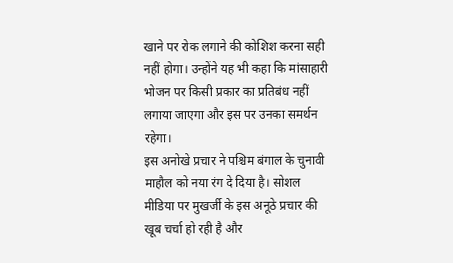खाने पर रोक लगाने की कोशिश करना सही नहीं होगा। उन्होंने यह भी कहा कि मांसाहारी भोजन पर किसी प्रकार का प्रतिबंध नहीं लगाया जाएगा और इस पर उनका समर्थन रहेगा।
इस अनोखे प्रचार ने पश्चिम बंगाल के चुनावी माहौल को नया रंग दे दिया है। सोशल मीडिया पर मुखर्जी के इस अनूठे प्रचार की खूब चर्चा हो रही है और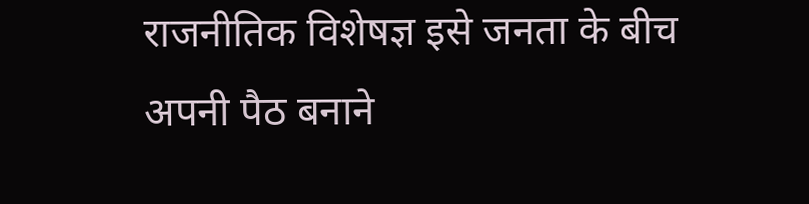राजनीतिक विशेषज्ञ इसे जनता के बीच अपनी पैठ बनाने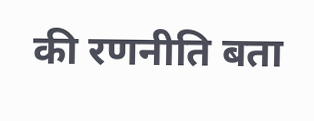की रणनीति बता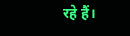रहे हैं।